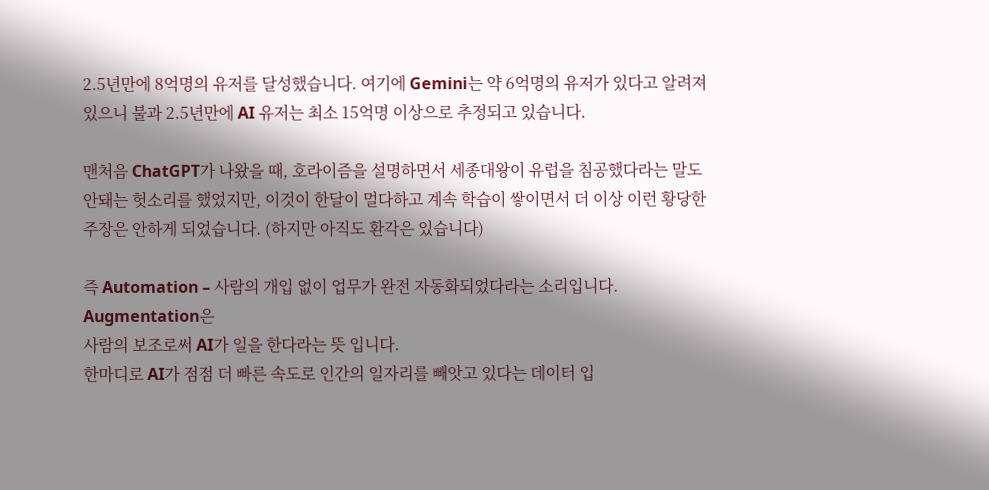2.5년만에 8억명의 유저를 달성했습니다. 여기에 Gemini는 약 6억명의 유저가 있다고 알려져
있으니 불과 2.5년만에 AI 유저는 최소 15억명 이상으로 추정되고 있습니다.

맨처음 ChatGPT가 나왔을 때, 호라이즘을 설명하면서 세종대왕이 유럽을 침공했다라는 말도
안돼는 헛소리를 했었지만, 이것이 한달이 멀다하고 계속 학습이 쌓이면서 더 이상 이런 황당한
주장은 안하게 되었습니다. (하지만 아직도 환각은 있습니다)

즉 Automation – 사람의 개입 없이 업무가 완전 자동화되었다라는 소리입니다. Augmentation은
사람의 보조로써 AI가 일을 한다라는 뜻 입니다.
한마디로 AI가 점점 더 빠른 속도로 인간의 일자리를 빼앗고 있다는 데이터 입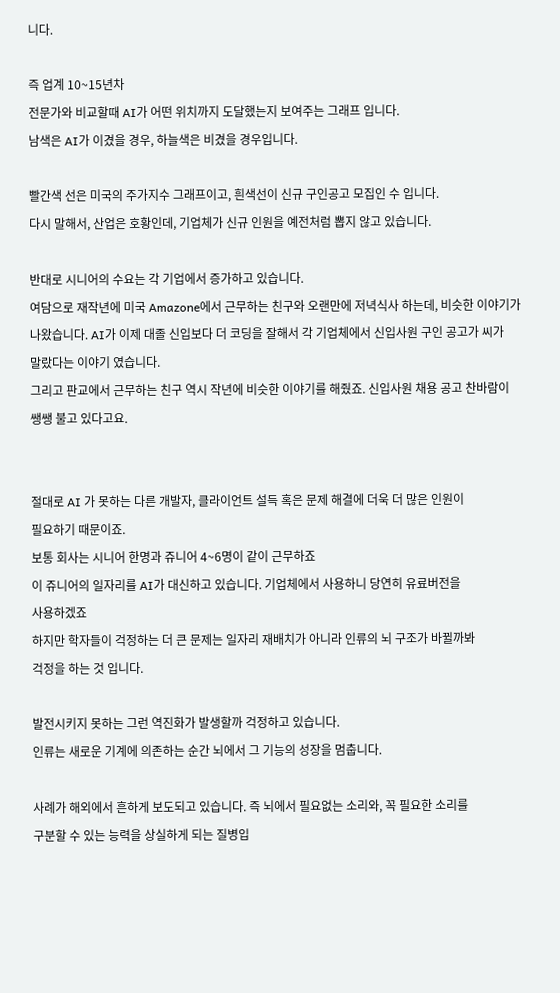니다.

즉 업계 10~15년차
전문가와 비교할때 AI가 어떤 위치까지 도달했는지 보여주는 그래프 입니다.
남색은 AI가 이겼을 경우, 하늘색은 비겼을 경우입니다.

빨간색 선은 미국의 주가지수 그래프이고, 흰색선이 신규 구인공고 모집인 수 입니다.
다시 말해서, 산업은 호황인데, 기업체가 신규 인원을 예전처럼 뽑지 않고 있습니다.

반대로 시니어의 수요는 각 기업에서 증가하고 있습니다.
여담으로 재작년에 미국 Amazone에서 근무하는 친구와 오랜만에 저녁식사 하는데, 비슷한 이야기가
나왔습니다. AI가 이제 대졸 신입보다 더 코딩을 잘해서 각 기업체에서 신입사원 구인 공고가 씨가
말랐다는 이야기 였습니다.
그리고 판교에서 근무하는 친구 역시 작년에 비슷한 이야기를 해줬죠. 신입사원 채용 공고 찬바람이
쌩쌩 불고 있다고요.


절대로 AI 가 못하는 다른 개발자, 클라이언트 설득 혹은 문제 해결에 더욱 더 많은 인원이
필요하기 때문이죠.
보통 회사는 시니어 한명과 쥬니어 4~6명이 같이 근무하죠
이 쥬니어의 일자리를 AI가 대신하고 있습니다. 기업체에서 사용하니 당연히 유료버전을
사용하겠죠
하지만 학자들이 걱정하는 더 큰 문제는 일자리 재배치가 아니라 인류의 뇌 구조가 바뀔까봐
걱정을 하는 것 입니다.

발전시키지 못하는 그런 역진화가 발생할까 걱정하고 있습니다.
인류는 새로운 기계에 의존하는 순간 뇌에서 그 기능의 성장을 멈춥니다.

사례가 해외에서 흔하게 보도되고 있습니다. 즉 뇌에서 필요없는 소리와, 꼭 필요한 소리를
구분할 수 있는 능력을 상실하게 되는 질병입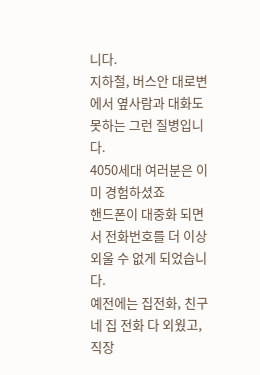니다.
지하철, 버스안 대로변에서 옆사람과 대화도 못하는 그런 질병입니다.
4050세대 여러분은 이미 경험하셨죠
핸드폰이 대중화 되면서 전화번호를 더 이상 외울 수 없게 되었습니다.
예전에는 집전화, 친구네 집 전화 다 외웠고, 직장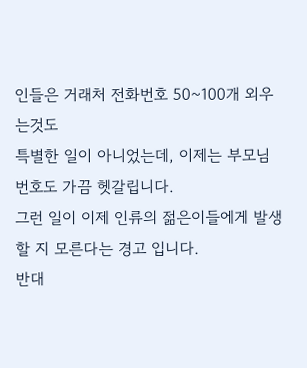인들은 거래처 전화번호 50~100개 외우는것도
특별한 일이 아니었는데, 이제는 부모님 번호도 가끔 헷갈립니다.
그런 일이 이제 인류의 젊은이들에게 발생할 지 모른다는 경고 입니다.
반대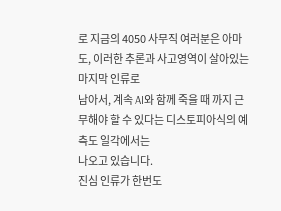로 지금의 4050 사무직 여러분은 아마도, 이러한 추론과 사고영역이 살아있는 마지막 인류로
남아서, 계속 AI와 함께 죽을 때 까지 근무해야 할 수 있다는 디스토피아식의 예측도 일각에서는
나오고 있습니다.
진심 인류가 한번도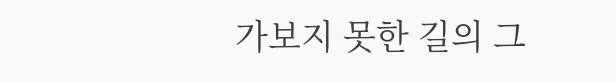가보지 못한 길의 그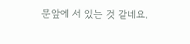문앞에 서 있는 것 같네요.